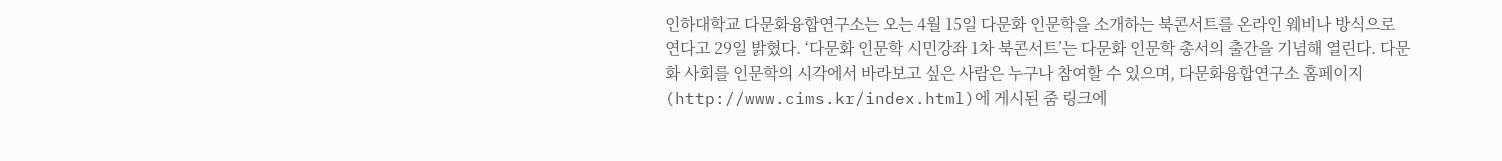인하대학교 다문화융합연구소는 오는 4월 15일 다문화 인문학을 소개하는 북콘서트를 온라인 웨비나 방식으로 연다고 29일 밝혔다. ‘다문화 인문학 시민강좌 1차 북콘서트’는 다문화 인문학 총서의 출간을 기념해 열린다. 다문화 사회를 인문학의 시각에서 바라보고 싶은 사람은 누구나 참여할 수 있으며, 다문화융합연구소 홈페이지(http://www.cims.kr/index.html)에 게시된 줌 링크에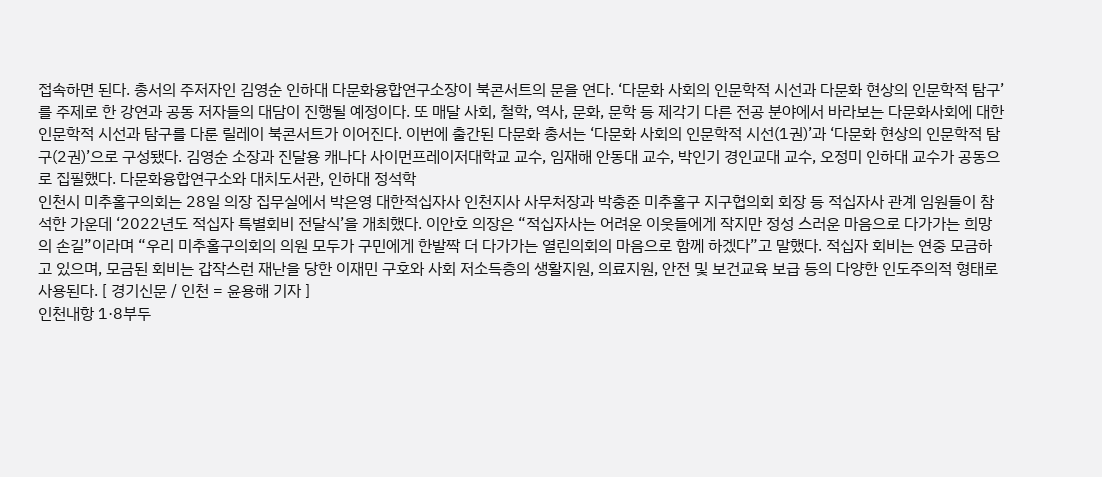접속하면 된다. 총서의 주저자인 김영순 인하대 다문화융합연구소장이 북콘서트의 문을 연다. ‘다문화 사회의 인문학적 시선과 다문화 현상의 인문학적 탐구’를 주제로 한 강연과 공동 저자들의 대담이 진행될 예정이다. 또 매달 사회, 철학, 역사, 문화, 문학 등 제각기 다른 전공 분야에서 바라보는 다문화사회에 대한 인문학적 시선과 탐구를 다룬 릴레이 북콘서트가 이어진다. 이번에 출간된 다문화 총서는 ‘다문화 사회의 인문학적 시선(1권)’과 ‘다문화 현상의 인문학적 탐구(2권)’으로 구성됐다. 김영순 소장과 진달용 캐나다 사이먼프레이저대학교 교수, 임재해 안동대 교수, 박인기 경인교대 교수, 오정미 인하대 교수가 공동으로 집필했다. 다문화융합연구소와 대치도서관, 인하대 정석학
인천시 미추홀구의회는 28일 의장 집무실에서 박은영 대한적십자사 인천지사 사무처장과 박충준 미추홀구 지구협의회 회장 등 적십자사 관계 임원들이 참석한 가운데 ‘2022년도 적십자 특별회비 전달식’을 개최했다. 이안호 의장은 “적십자사는 어려운 이웃들에게 작지만 정성 스러운 마음으로 다가가는 희망의 손길”이라며 “우리 미추홀구의회의 의원 모두가 구민에게 한발짝 더 다가가는 열린의회의 마음으로 함께 하겠다”고 말했다. 적십자 회비는 연중 모금하고 있으며, 모금된 회비는 갑작스런 재난을 당한 이재민 구호와 사회 저소득층의 생활지원, 의료지원, 안전 및 보건교육 보급 등의 다양한 인도주의적 형태로 사용된다. [ 경기신문 / 인천 = 윤용해 기자 ]
인천내항 1·8부두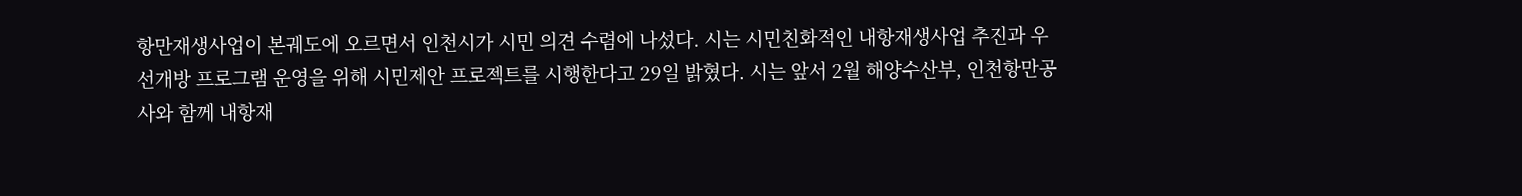항만재생사업이 본궤도에 오르면서 인천시가 시민 의견 수렴에 나섰다. 시는 시민친화적인 내항재생사업 추진과 우선개방 프로그램 운영을 위해 시민제안 프로젝트를 시행한다고 29일 밝혔다. 시는 앞서 2월 해양수산부, 인천항만공사와 함께 내항재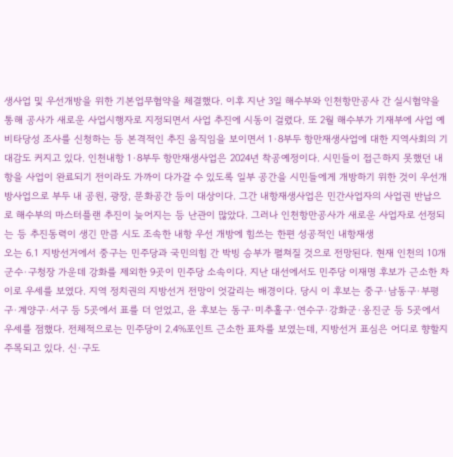생사업 및 우선개방을 위한 기본업무협약을 체결했다. 이후 지난 3일 해수부와 인천항만공사 간 실시협약을 통해 공사가 새로운 사업시행자로 지정되면서 사업 추진에 시동이 걸렸다. 또 2월 해수부가 기재부에 사업 예비타당성 조사를 신청하는 등 본격적인 추진 움직임을 보이면서 1·8부두 항만재생사업에 대한 지역사회의 기대감도 커지고 있다. 인천내항 1·8부두 항만재생사업은 2024년 착공예정이다. 시민들이 접근하지 못했던 내항을 사업이 완료되기 전이라도 가까이 다가갈 수 있도록 일부 공간을 시민들에게 개방하기 위한 것이 우선개방사업으로 부두 내 공원, 광장, 문화공간 등이 대상이다. 그간 내항재생사업은 민간사업자의 사업권 반납으로 해수부의 마스터플랜 추진이 늦어지는 등 난관이 많았다. 그러나 인천항만공사가 새로운 사업자로 선정되는 등 추진동력이 생긴 만큼 시도 조속한 내항 우선 개방에 힘쓰는 한편 성공적인 내항재생
오는 6.1 지방선거에서 중구는 민주당과 국민의힘 간 박빙 승부가 펼쳐질 것으로 전망된다. 현재 인천의 10개 군수·구청장 가운데 강화를 제외한 9곳이 민주당 소속이다. 지난 대선에서도 민주당 이재명 후보가 근소한 차이로 우세를 보였다. 지역 정치권의 지방선거 전망이 엇갈리는 배경이다. 당시 이 후보는 중구·남동구·부평구·계양구·서구 등 5곳에서 표를 더 얻었고, 윤 후보는 동구·미추홀구·연수구·강화군·옹진군 등 5곳에서 우세를 점했다. 전체적으로는 민주당이 2.4%포인트 근소한 표차를 보였는데, 지방선거 표심은 어디로 향할지 주목되고 있다. 신·구도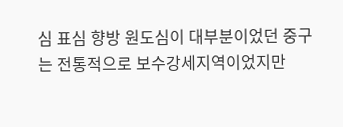심 표심 향방 원도심이 대부분이었던 중구는 전통적으로 보수강세지역이었지만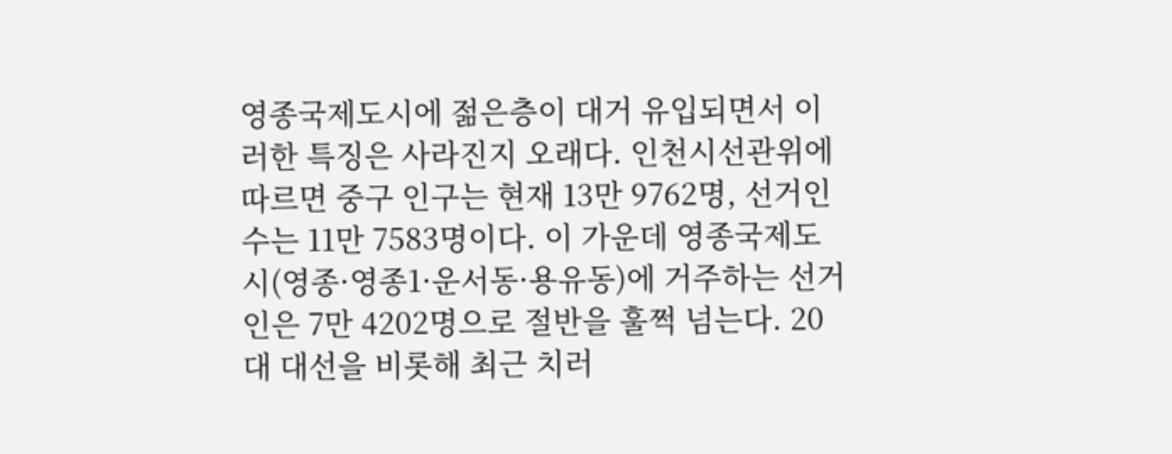영종국제도시에 젊은층이 대거 유입되면서 이러한 특징은 사라진지 오래다. 인천시선관위에 따르면 중구 인구는 현재 13만 9762명, 선거인수는 11만 7583명이다. 이 가운데 영종국제도시(영종·영종1·운서동·용유동)에 거주하는 선거인은 7만 4202명으로 절반을 훌쩍 넘는다. 20대 대선을 비롯해 최근 치러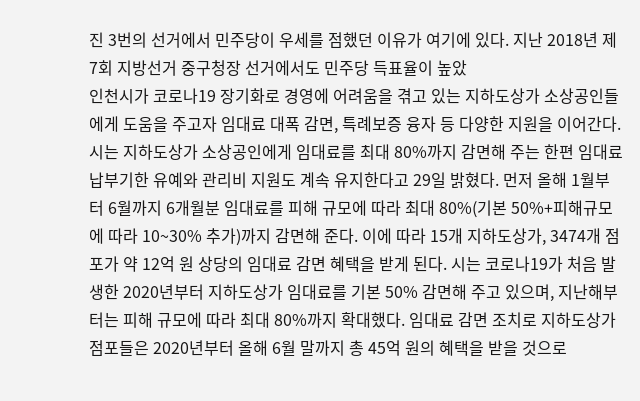진 3번의 선거에서 민주당이 우세를 점했던 이유가 여기에 있다. 지난 2018년 제7회 지방선거 중구청장 선거에서도 민주당 득표율이 높았
인천시가 코로나19 장기화로 경영에 어려움을 겪고 있는 지하도상가 소상공인들에게 도움을 주고자 임대료 대폭 감면, 특례보증 융자 등 다양한 지원을 이어간다. 시는 지하도상가 소상공인에게 임대료를 최대 80%까지 감면해 주는 한편 임대료 납부기한 유예와 관리비 지원도 계속 유지한다고 29일 밝혔다. 먼저 올해 1월부터 6월까지 6개월분 임대료를 피해 규모에 따라 최대 80%(기본 50%+피해규모에 따라 10~30% 추가)까지 감면해 준다. 이에 따라 15개 지하도상가, 3474개 점포가 약 12억 원 상당의 임대료 감면 혜택을 받게 된다. 시는 코로나19가 처음 발생한 2020년부터 지하도상가 임대료를 기본 50% 감면해 주고 있으며, 지난해부터는 피해 규모에 따라 최대 80%까지 확대했다. 임대료 감면 조치로 지하도상가 점포들은 2020년부터 올해 6월 말까지 총 45억 원의 혜택을 받을 것으로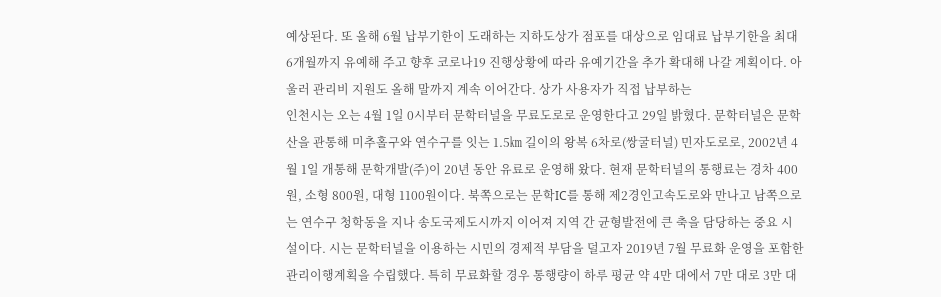예상된다. 또 올해 6월 납부기한이 도래하는 지하도상가 점포를 대상으로 임대료 납부기한을 최대 6개월까지 유예해 주고 향후 코로나19 진행상황에 따라 유예기간을 추가 확대해 나갈 계획이다. 아울러 관리비 지원도 올해 말까지 계속 이어간다. 상가 사용자가 직접 납부하는
인천시는 오는 4월 1일 0시부터 문학터널을 무료도로로 운영한다고 29일 밝혔다. 문학터널은 문학산을 관통해 미추홀구와 연수구를 잇는 1.5㎞ 길이의 왕복 6차로(쌍굴터널) 민자도로로, 2002년 4월 1일 개통해 문학개발(주)이 20년 동안 유료로 운영해 왔다. 현재 문학터널의 통행료는 경차 400원, 소형 800원, 대형 1100원이다. 북쪽으로는 문학IC를 통해 제2경인고속도로와 만나고 남쪽으로는 연수구 청학동을 지나 송도국제도시까지 이어져 지역 간 균형발전에 큰 축을 담당하는 중요 시설이다. 시는 문학터널을 이용하는 시민의 경제적 부담을 덜고자 2019년 7월 무료화 운영을 포함한 관리이행계획을 수립했다. 특히 무료화할 경우 통행량이 하루 평균 약 4만 대에서 7만 대로 3만 대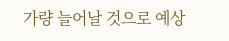가량 늘어날 것으로 예상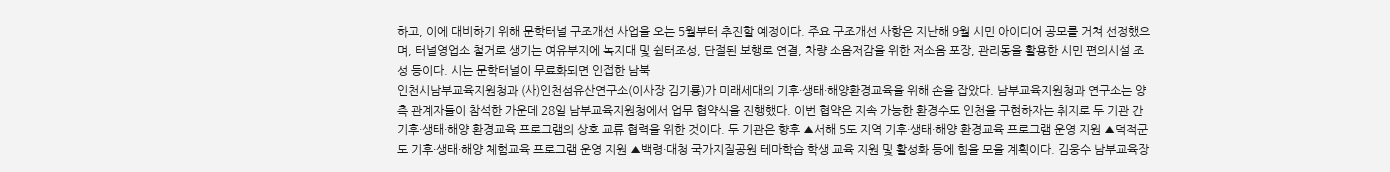하고, 이에 대비하기 위해 문학터널 구조개선 사업을 오는 5월부터 추진할 예정이다. 주요 구조개선 사항은 지난해 9월 시민 아이디어 공모를 거쳐 선정했으며, 터널영업소 철거로 생기는 여유부지에 녹지대 및 쉼터조성, 단절된 보행로 연결, 차량 소음저감을 위한 저소음 포장, 관리동을 활용한 시민 편의시설 조성 등이다. 시는 문학터널이 무료화되면 인접한 남북
인천시남부교육지원청과 (사)인천섬유산연구소(이사장 김기룡)가 미래세대의 기후·생태·해양환경교육을 위해 손을 잡았다. 남부교육지원청과 연구소는 양측 관계자들이 참석한 가운데 28일 남부교육지원청에서 업무 협약식을 진행했다. 이번 협약은 지속 가능한 환경수도 인천을 구현하자는 취지로 두 기관 간 기후·생태·해양 환경교육 프로그램의 상호 교류 협력을 위한 것이다. 두 기관은 향후 ▲서해 5도 지역 기후·생태·해양 환경교육 프로그램 운영 지원 ▲덕적군도 기후·생태·해양 체험교육 프로그램 운영 지원 ▲백령·대청 국가지질공원 테마학습 학생 교육 지원 및 활성화 등에 힘을 모을 계획이다. 김웅수 남부교육장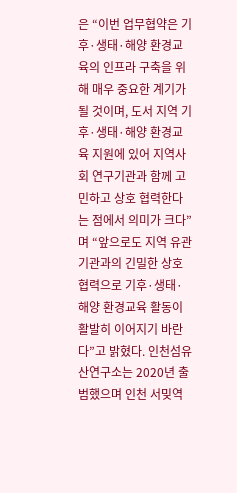은 “이번 업무협약은 기후·생태·해양 환경교육의 인프라 구축을 위해 매우 중요한 계기가 될 것이며, 도서 지역 기후·생태·해양 환경교육 지원에 있어 지역사회 연구기관과 함께 고민하고 상호 협력한다는 점에서 의미가 크다”며 “앞으로도 지역 유관기관과의 긴밀한 상호 협력으로 기후·생태·해양 환경교육 활동이 활발히 이어지기 바란다”고 밝혔다. 인천섬유산연구소는 2020년 출범했으며 인천 서밎역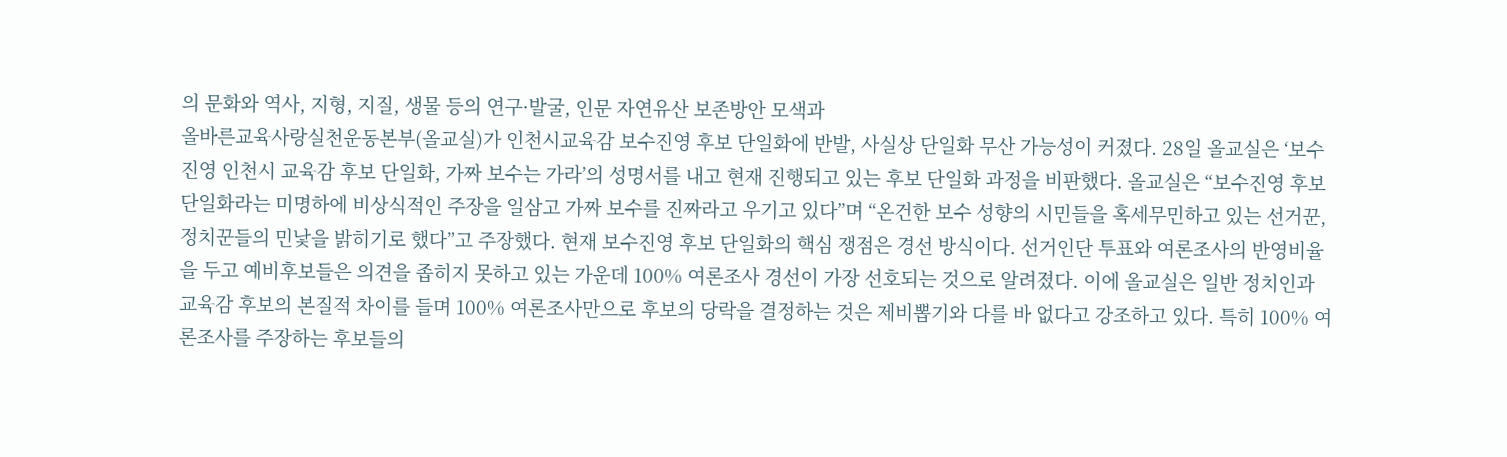의 문화와 역사, 지형, 지질, 생물 등의 연구·발굴, 인문 자연유산 보존방안 모색과
올바른교육사랑실천운동본부(올교실)가 인천시교육감 보수진영 후보 단일화에 반발, 사실상 단일화 무산 가능성이 커졌다. 28일 올교실은 ‘보수진영 인천시 교육감 후보 단일화, 가짜 보수는 가라’의 성명서를 내고 현재 진행되고 있는 후보 단일화 과정을 비판했다. 올교실은 “보수진영 후보 단일화라는 미명하에 비상식적인 주장을 일삼고 가짜 보수를 진짜라고 우기고 있다”며 “온건한 보수 성향의 시민들을 혹세무민하고 있는 선거꾼, 정치꾼들의 민낯을 밝히기로 했다”고 주장했다. 현재 보수진영 후보 단일화의 핵심 쟁점은 경선 방식이다. 선거인단 투표와 여론조사의 반영비율을 두고 예비후보들은 의견을 좁히지 못하고 있는 가운데 100% 여론조사 경선이 가장 선호되는 것으로 알려졌다. 이에 올교실은 일반 정치인과 교육감 후보의 본질적 차이를 들며 100% 여론조사만으로 후보의 당락을 결정하는 것은 제비뽑기와 다를 바 없다고 강조하고 있다. 특히 100% 여론조사를 주장하는 후보들의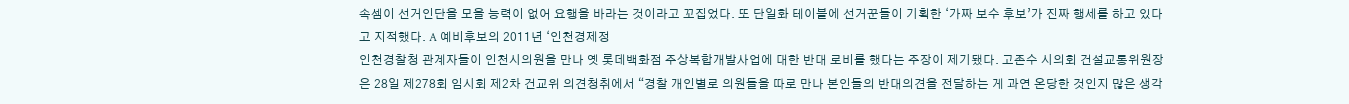속셈이 선거인단을 모을 능력이 없어 요행을 바라는 것이라고 꼬집었다. 또 단일화 테이블에 선거꾼들이 기획한 ‘가짜 보수 후보’가 진짜 행세를 하고 있다고 지적했다. A 예비후보의 2011년 ‘인천경제정
인천경찰청 관계자들이 인천시의원을 만나 옛 롯데백화점 주상복합개발사업에 대한 반대 로비를 했다는 주장이 제기됐다. 고존수 시의회 건설교통위원장은 28일 제278회 임시회 제2차 건교위 의견청취에서 “경찰 개인별로 의원들을 따로 만나 본인들의 반대의견을 전달하는 게 과연 온당한 것인지 많은 생각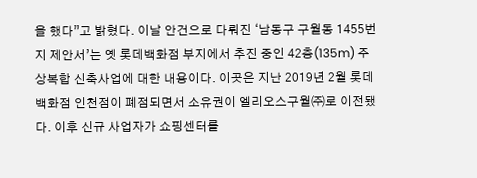을 했다”고 밝혔다. 이날 안건으로 다뤄진 ‘남동구 구월동 1455번지 제안서’는 옛 롯데백화점 부지에서 추진 중인 42층(135m) 주상복합 신축사업에 대한 내용이다. 이곳은 지난 2019년 2월 롯데백화점 인천점이 폐점되면서 소유권이 엘리오스구월㈜로 이전됐다. 이후 신규 사업자가 쇼핑센터를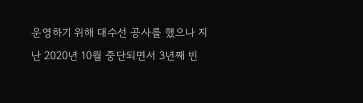운영하기 위해 대수선 공사를 했으나 지난 2020년 10월 중단되면서 3년째 빈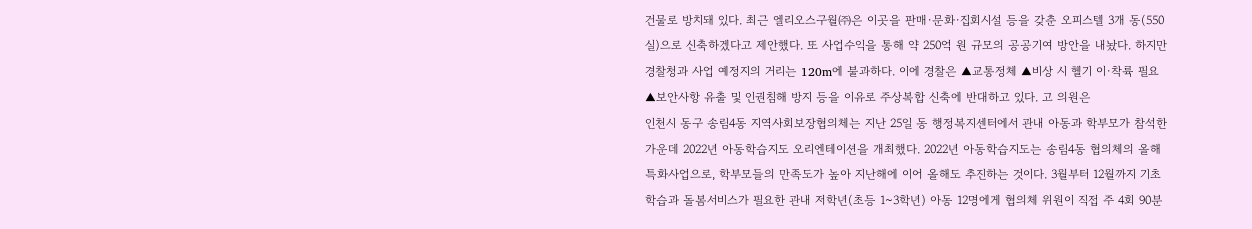건물로 방치돼 있다. 최근 엘리오스구월㈜은 이곳을 판매·문화·집회시설 등을 갖춘 오피스텔 3개 동(550실)으로 신축하겠다고 제안했다. 또 사업수익을 통해 약 250억 원 규모의 공공기여 방안을 내놨다. 하지만 경찰청과 사업 예정지의 거리는 120m에 불과하다. 이에 경찰은 ▲교통정체 ▲비상 시 헬기 이·착륙 필요 ▲보안사항 유출 및 인권침해 방지 등을 이유로 주상복합 신축에 반대하고 있다. 고 의원은
인천시 동구 송림4동 지역사회보장협의체는 지난 25일 동 행정복지센터에서 관내 아동과 학부모가 참석한 가운데 2022년 아동학습지도 오리엔테이션을 개최했다. 2022년 아동학습지도는 송림4동 협의체의 올해 특화사업으로, 학부모들의 만족도가 높아 지난해에 이어 올해도 추진하는 것이다. 3월부터 12월까지 기초학습과 돌봄서비스가 필요한 관내 저학년(초등 1~3학년) 아동 12명에게 협의체 위원이 직접 주 4회 90분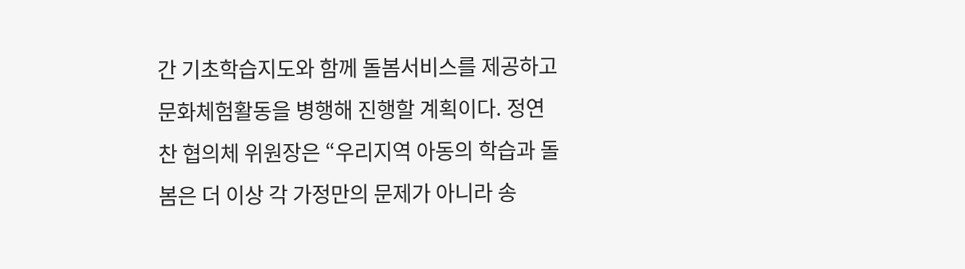간 기초학습지도와 함께 돌봄서비스를 제공하고 문화체험활동을 병행해 진행할 계획이다. 정연찬 협의체 위원장은 “우리지역 아동의 학습과 돌봄은 더 이상 각 가정만의 문제가 아니라 송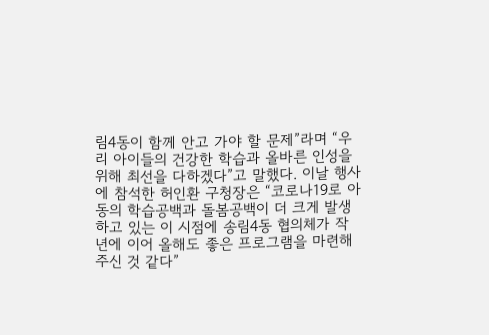림4동이 함께 안고 가야 할 문제”라며 “우리 아이들의 건강한 학습과 올바른 인성을 위해 최선을 다하겠다”고 말했다. 이날 행사에 참석한 허인환 구청장은 “코로나19로 아동의 학습공백과 돌봄공백이 더 크게 발생하고 있는 이 시점에 송림4동 협의체가 작년에 이어 올해도 좋은 프로그램을 마련해주신 것 같다”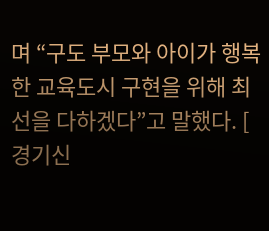며 “구도 부모와 아이가 행복한 교육도시 구현을 위해 최선을 다하겠다”고 말했다. [ 경기신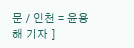문 / 인천 = 윤용해 기자 ]